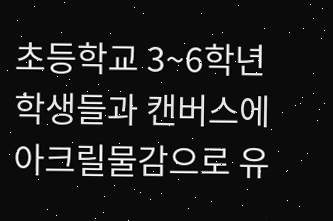초등학교 3~6학년 학생들과 캔버스에 아크릴물감으로 유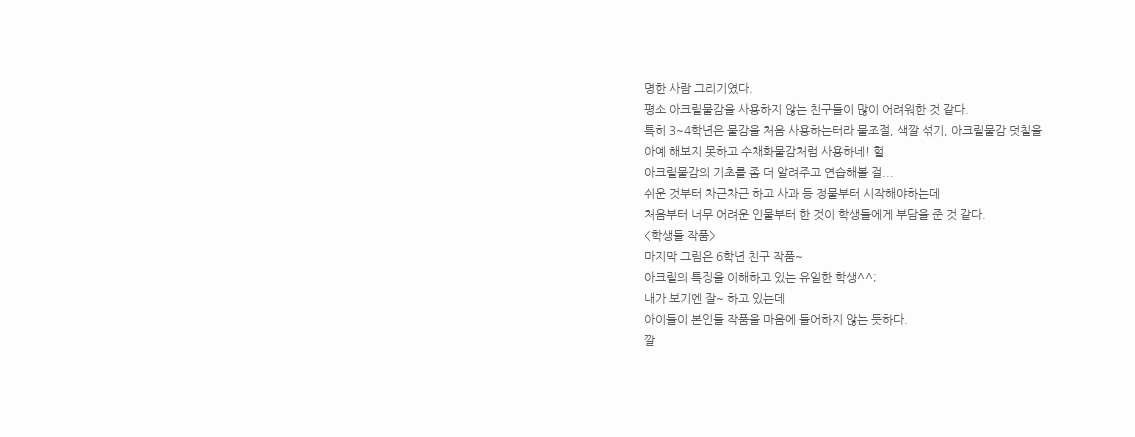명한 사람 그리기였다.
평소 아크릴물감을 사용하지 않는 친구들이 많이 어려워한 것 같다.
특히 3~4학년은 물감을 처음 사용하는터라 물조절, 색깔 섞기, 아크릴물감 덧칠을
아예 해보지 못하고 수채화물감처럼 사용하네! 헐
아크릴물감의 기초를 좀 더 알려주고 연습해볼 걸...
쉬운 것부터 차근차근 하고 사과 등 정물부터 시작해야하는데
처음부터 너무 어려운 인물부터 한 것이 학생들에게 부담을 준 것 같다.
<학생들 작품>
마지막 그림은 6학년 친구 작품~
아크릴의 특징을 이해하고 있는 유일한 학생^^;
내가 보기엔 잘~ 하고 있는데
아이들이 본인들 작품을 마음에 들어하지 않는 듯하다.
깔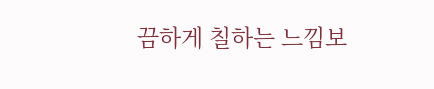끔하게 칠하는 느낌보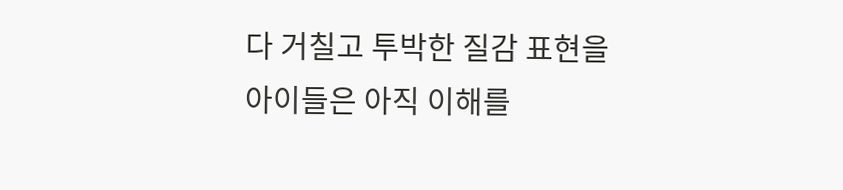다 거칠고 투박한 질감 표현을
아이들은 아직 이해를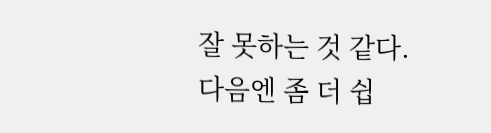잘 못하는 것 같다.
다음엔 좀 더 쉽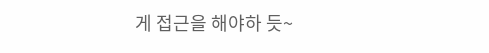게 접근을 해야하 듯~